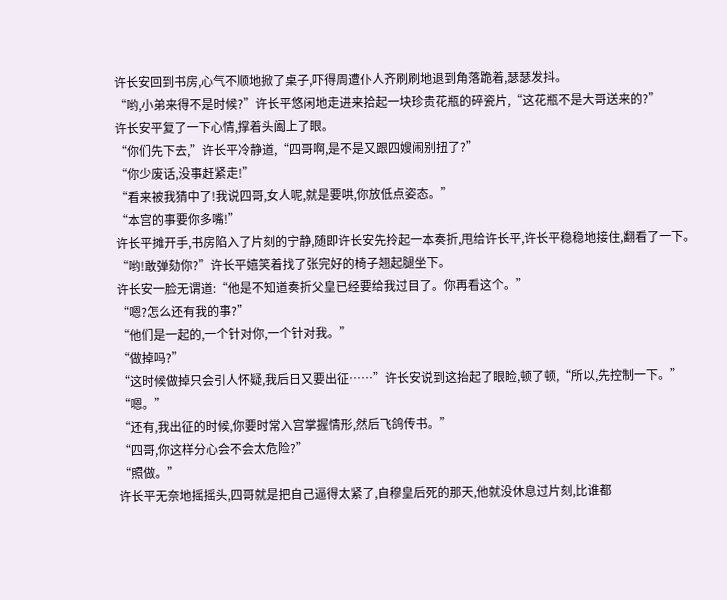许长安回到书房,心气不顺地掀了桌子,吓得周遭仆人齐刷刷地退到角落跪着,瑟瑟发抖。
“哟,小弟来得不是时候?”许长平悠闲地走进来拾起一块珍贵花瓶的碎瓷片,“这花瓶不是大哥送来的?”
许长安平复了一下心情,撑着头阖上了眼。
“你们先下去,”许长平冷静道,“四哥啊,是不是又跟四嫂闹别扭了?”
“你少废话,没事赶紧走!”
“看来被我猜中了!我说四哥,女人呢,就是要哄,你放低点姿态。”
“本宫的事要你多嘴!”
许长平摊开手,书房陷入了片刻的宁静,随即许长安先拎起一本奏折,甩给许长平,许长平稳稳地接住,翻看了一下。
“哟!敢弹劾你?”许长平嬉笑着找了张完好的椅子翘起腿坐下。
许长安一脸无谓道:“他是不知道奏折父皇已经要给我过目了。你再看这个。”
“嗯?怎么还有我的事?”
“他们是一起的,一个针对你,一个针对我。”
“做掉吗?”
“这时候做掉只会引人怀疑,我后日又要出征……”许长安说到这抬起了眼睑,顿了顿,“所以,先控制一下。”
“嗯。”
“还有,我出征的时候,你要时常入宫掌握情形,然后飞鸽传书。”
“四哥,你这样分心会不会太危险?”
“照做。”
许长平无奈地摇摇头,四哥就是把自己逼得太紧了,自穆皇后死的那天,他就没休息过片刻,比谁都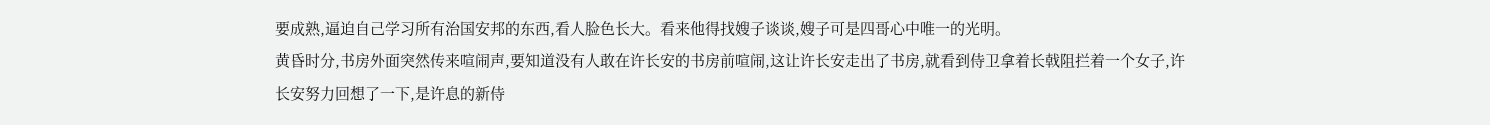要成熟,逼迫自己学习所有治国安邦的东西,看人脸色长大。看来他得找嫂子谈谈,嫂子可是四哥心中唯一的光明。
黄昏时分,书房外面突然传来喧闹声,要知道没有人敢在许长安的书房前喧闹,这让许长安走出了书房,就看到侍卫拿着长戟阻拦着一个女子,许长安努力回想了一下,是许息的新侍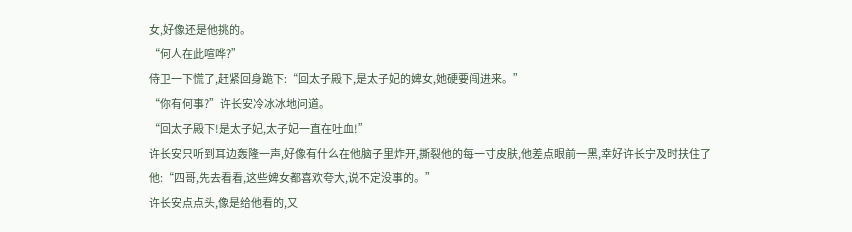女,好像还是他挑的。
“何人在此喧哗?”
侍卫一下慌了,赶紧回身跪下:“回太子殿下,是太子妃的婢女,她硬要闯进来。”
“你有何事?”许长安冷冰冰地问道。
“回太子殿下!是太子妃,太子妃一直在吐血!”
许长安只听到耳边轰隆一声,好像有什么在他脑子里炸开,撕裂他的每一寸皮肤,他差点眼前一黑,幸好许长宁及时扶住了他:“四哥,先去看看,这些婢女都喜欢夸大,说不定没事的。”
许长安点点头,像是给他看的,又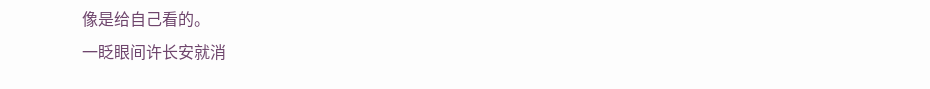像是给自己看的。
一眨眼间许长安就消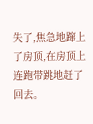失了,焦急地蹿上了房顶,在房顶上连跑带跳地赶了回去。